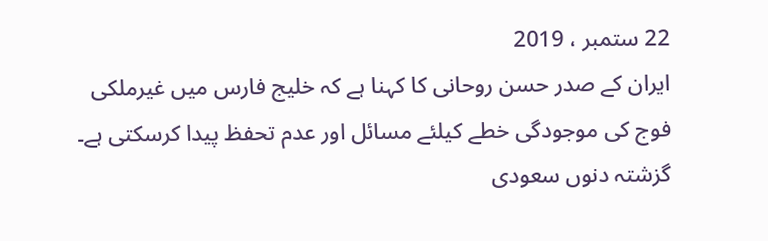22 ستمبر ، 2019
ایران کے صدر حسن روحانی کا کہنا ہے کہ خلیج فارس میں غیرملکی فوج کی موجودگی خطے کیلئے مسائل اور عدم تحفظ پیدا کرسکتی ہے۔
گزشتہ دنوں سعودی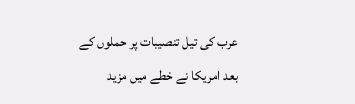عرب کی تیل تنصیبات پر حملوں کے بعد امریکا نے خطے میں مزید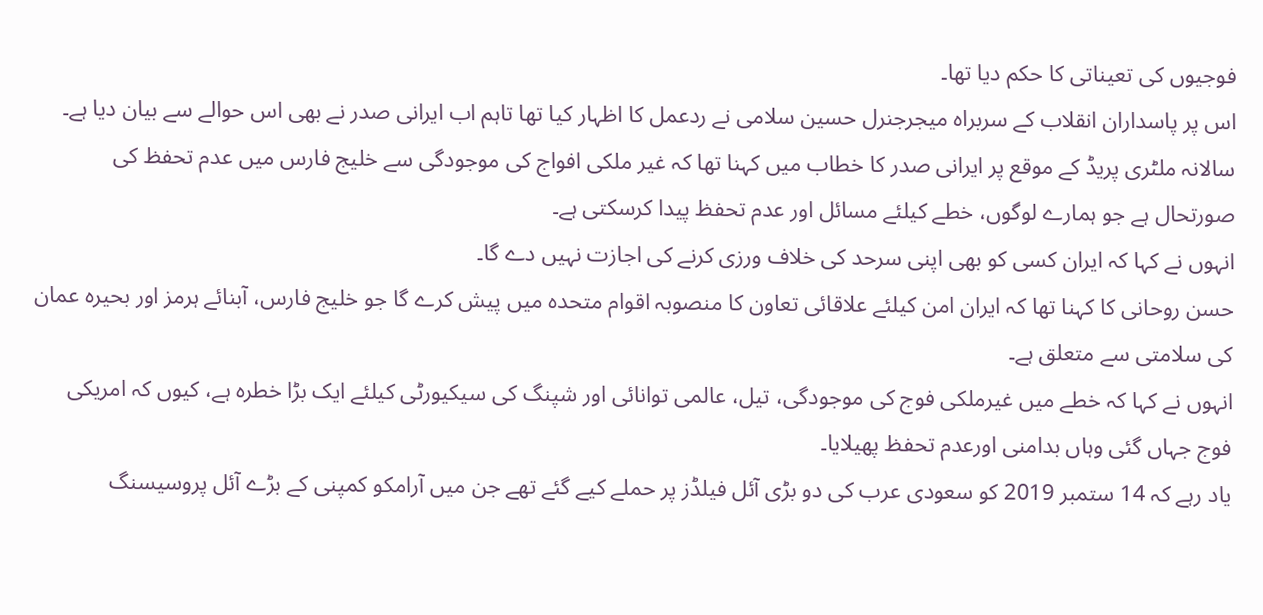فوجیوں کی تعیناتی کا حکم دیا تھا۔
اس پر پاسداران انقلاب کے سربراہ میجرجنرل حسین سلامی نے ردعمل کا اظہار کیا تھا تاہم اب ایرانی صدر نے بھی اس حوالے سے بیان دیا ہے۔
سالانہ ملٹری پریڈ کے موقع پر ایرانی صدر کا خطاب میں کہنا تھا کہ غیر ملکی افواج کی موجودگی سے خلیج فارس میں عدم تحفظ کی صورتحال ہے جو ہمارے لوگوں، خطے کیلئے مسائل اور عدم تحفظ پیدا کرسکتی ہے۔
انہوں نے کہا کہ ایران کسی کو بھی اپنی سرحد کی خلاف ورزی کرنے کی اجازت نہیں دے گا۔
حسن روحانی کا کہنا تھا کہ ایران امن کیلئے علاقائی تعاون کا منصوبہ اقوام متحدہ میں پیش کرے گا جو خلیج فارس، آبنائے ہرمز اور بحیرہ عمان کی سلامتی سے متعلق ہے۔
انہوں نے کہا کہ خطے میں غیرملکی فوج کی موجودگی، تیل، عالمی توانائی اور شپنگ کی سیکیورٹی کیلئے ایک بڑا خطرہ ہے، کیوں کہ امریکی فوج جہاں گئی وہاں بدامنی اورعدم تحفظ پھیلایا۔
یاد رہے کہ 14 ستمبر 2019 کو سعودی عرب کی دو بڑی آئل فیلڈز پر حملے کیے گئے تھے جن میں آرامکو کمپنی کے بڑے آئل پروسیسنگ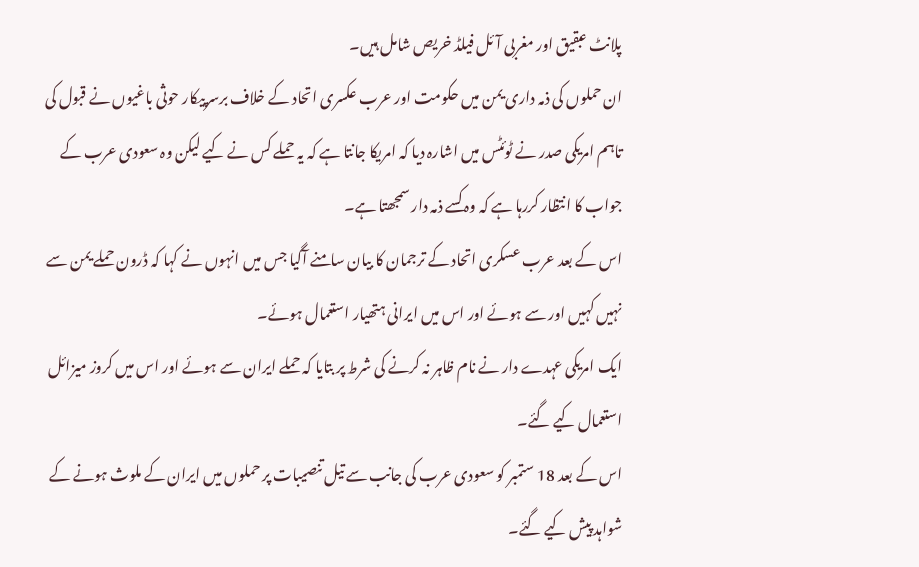پلانٹ عبقیق اور مغربی آئل فیلڈ خریص شامل ہیں۔
ان حملوں کی ذمہ داری یمن میں حکومت اور عرب عکسری اتحاد کے خلاف برسرپیکار حوثی باغیوں نے قبول کی تاہم امریکی صدر نے ٹوئٹس میں اشارہ دیا کہ امریکا جانتا ہے کہ یہ حملے کس نے کیے لیکن وہ سعودی عرب کے جواب کا انتظار کررہا ہے کہ وہ کسے ذمہ دار سمجھتا ہے۔
اس کے بعد عرب عسکری اتحاد کے ترجمان کا بیان سامنے آگیا جس میں انہوں نے کہا کہ ڈرون حملے یمن سے نہیں کہیں اور سے ہوئے اور اس میں ایرانی ہتھیار استعمال ہوئے۔
ایک امریکی عہدے دار نے نام ظاہر نہ کرنے کی شرط پر بتایا کہ حملے ایران سے ہوئے اور اس میں کروز میزائل استعمال کیے گئے۔
اس کے بعد 18 ستمبر کو سعودی عرب کی جانب سے تیل تنصیبات پر حملوں میں ایران کے ملوث ہونے کے شواہد پیش کیے گئے۔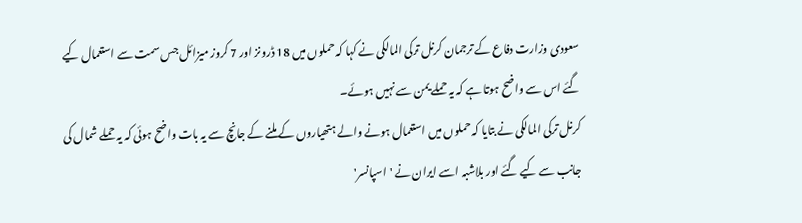سعودی وزارت دفاع کے ترجمان کرنل ترکی المالکی نے کہا کہ حملوں میں 18 ڈرونز اور 7 کروز میزائل جس سمت سے استعمال کیے گئے اس سے واضح ہوتا ہے کہ یہ حملے یمن سے نہیں ہوئے۔
کرنل ترکی المالکی نے بتایا کہ حملوں میں استعمال ہونے والے ہتھیاروں کے ملنے کے جانچ سے یہ بات واضح ہوئی کہ یہ حملے شمال کی جانب سے کیے گئے اور بلاشبہ اسے ایران نے 'اسپانسر'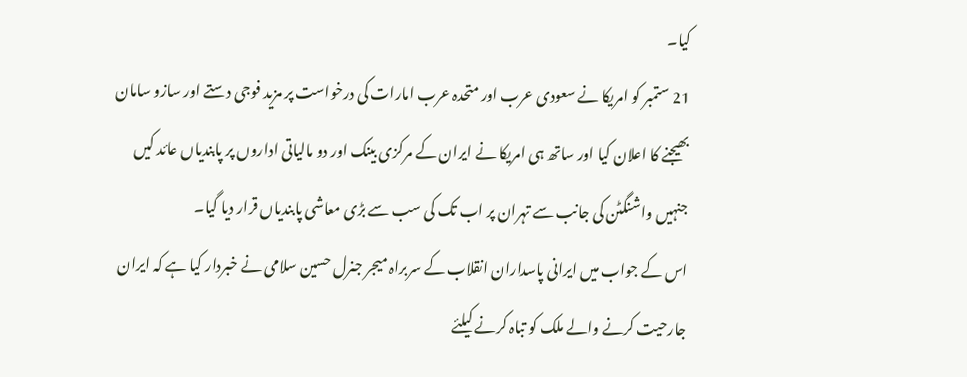کیا۔
21 ستمبر کو امریکا نے سعودی عرب اور متحدہ عرب امارات کی درخواست پر مزید فوجی دستے اور سازو سامان بھیجنے کا اعلان کیا اور ساتھ ہی امریکا نے ایران کے مرکزی بینک اور دو مالیاتی اداروں پر پابندیاں عائد کیں جنہیں واشنگٹن کی جانب سے تہران پر اب تک کی سب سے بڑی معاشی پابندیاں قرار دیا گیا۔
اس کے جواب میں ایرانی پاسداران انقلاب کے سربراہ میجر جنرل حسین سلامی نے خبردار کیا ہے کہ ایران جارحیت کرنے والے ملک کو تباہ کرنے کیلئے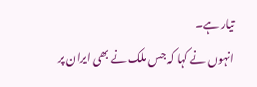تیار ہے۔
انہوں نے کہا کہ جس ملک نے بھی ایران پر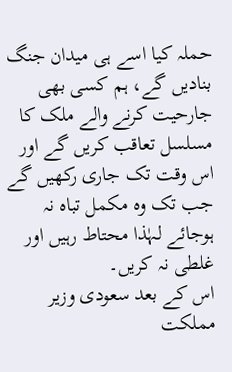حملہ کیا اسے ہی میدان جنگ بنادیں گے، ہم کسی بھی جارحیت کرنے والے ملک کا مسلسل تعاقب کریں گے اور اس وقت تک جاری رکھیں گے جب تک وہ مکمل تباہ نہ ہوجائے لہٰذا محتاط رہیں اور غلطی نہ کریں۔
اس کے بعد سعودی وزیر مملکت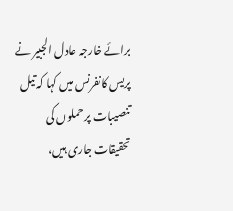برائے خارجہ عادل الجبیر نے پریس کانفرنس میں کہا کہ تیل تنصیبات پر حملوں کی تحقیقات جاری ہیں،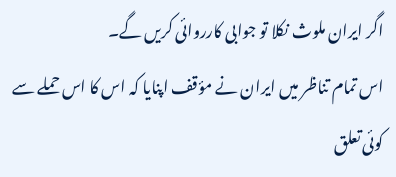اگر ایران ملوث نکلا تو جوابی کارروائی کریں گے۔
اس تمام تناظر میں ایران نے مؤقف اپنایا کہ اس کا اس حملے سے کوئی تعلق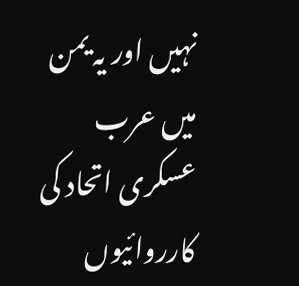نہیں اور یہ یمن میں عرب عسکری اتحاد کی کارروائیوں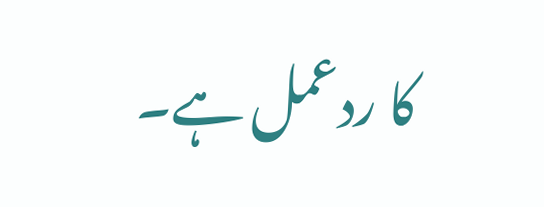کا ردعمل ہے۔